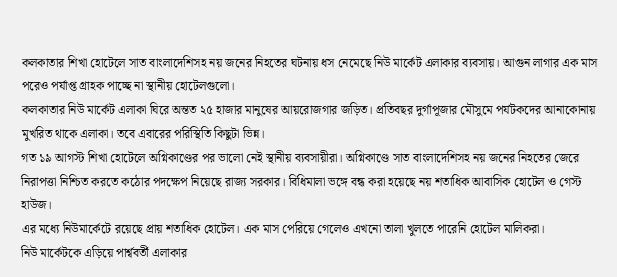কলকাতার শিখা হোটেলে সাত বাংলাদেশিসহ নয় জনের নিহতের ঘটনায় ধস নেমেছে নিউ মার্কেট এলাকার ব্যবসায়। আগুন লাগার এক মাস পরেও পর্যাপ্ত গ্রাহক পাচ্ছে না স্থানীয় হোটেলগুলো।
কলকাতার নিউ মার্কেট এলাকা ঘিরে অন্তত ২৫ হাজার মানুষের আয়রোজগার জড়িত। প্রতিবছর দুর্গাপূজার মৌসুমে পর্যটকদের আনাকোনায় মুখরিত থাকে এলাকা। তবে এবারের পরিস্থিতি কিছুটা ভিন্ন।
গত ১৯ আগস্ট শিখা হোটেলে অগ্নিকাণ্ডের পর ভালো নেই স্থানীয় ব্যবসায়ীরা। অগ্নিকাণ্ডে সাত বাংলাদেশিসহ নয় জনের নিহতের জেরে নিরাপত্তা নিশ্চিত করতে কঠোর পদক্ষেপ নিয়েছে রাজ্য সরকার। বিধিমালা ভঙ্গে বন্ধ করা হয়েছে নয় শতাধিক আবাসিক হোটেল ও গেস্ট হাউজ।
এর মধ্যে নিউমার্কেটে রয়েছে প্রায় শতাধিক হোটেল। এক মাস পেরিয়ে গেলেও এখনো তালা খুলতে পারেনি হোটেল মালিকরা।
নিউ মার্কেটকে এড়িয়ে পার্শ্ববর্তী এলাকার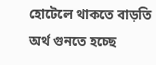হোটেলে থাকতে বাড়তি অর্থ গুনতে হচ্ছে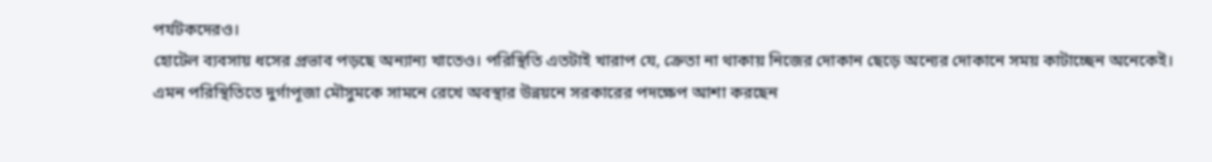পর্যটকদেরও।
হোটেল ব্যবসায় ধসের প্রভাব পড়ছে অন্যান্য খাতেও। পরিস্থিতি এতটাই খারাপ যে, ক্রেতা না থাকায় নিজের দোকান ছেড়ে অন্যের দোকানে সময় কাটাচ্ছেন অনেকেই।
এমন পরিস্থিতিতে দুর্গাপূজা মৌসুমকে সামনে রেখে অবস্থার উন্নয়নে সরকারের পদক্ষেপ আশা করছেন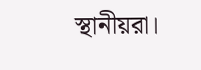স্থানীয়রা।